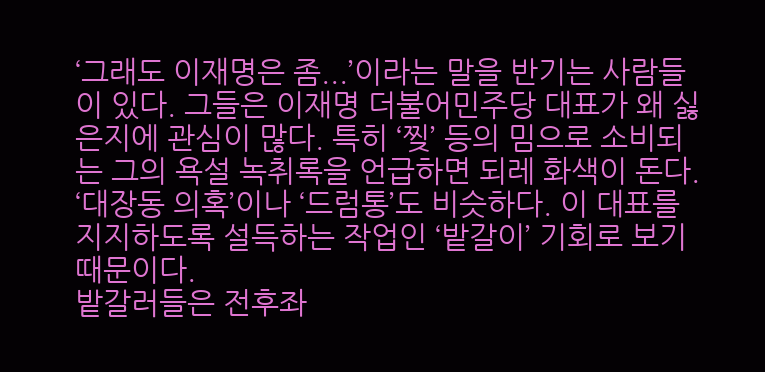‘그래도 이재명은 좀...’이라는 말을 반기는 사람들이 있다. 그들은 이재명 더불어민주당 대표가 왜 싫은지에 관심이 많다. 특히 ‘찢’ 등의 밈으로 소비되는 그의 욕설 녹취록을 언급하면 되레 화색이 돈다. ‘대장동 의혹’이나 ‘드럼통’도 비슷하다. 이 대표를 지지하도록 설득하는 작업인 ‘밭갈이’ 기회로 보기 때문이다.
밭갈러들은 전후좌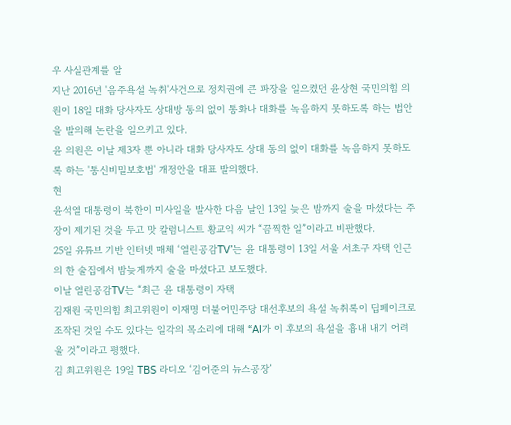우 사실관계를 알
지난 2016년 '음주욕설 녹취'사건으로 정치권에 큰 파장을 일으켰던 윤상현 국민의힘 의원이 18일 대화 당사자도 상대방 동의 없이 통화나 대화를 녹음하지 못하도록 하는 법안을 발의해 논란을 일으키고 있다.
윤 의원은 이날 제3자 뿐 아니라 대화 당사자도 상대 동의 없이 대화를 녹음하지 못하도록 하는 '통신비밀보호법' 개정안을 대표 발의했다.
현
윤석열 대통령이 북한이 미사일을 발사한 다음 날인 13일 늦은 밤까지 술을 마셨다는 주장이 제기된 것을 두고 맛 칼럼니스트 황교익 씨가 “끔찍한 일”이라고 비판했다.
25일 유튜브 기반 인터넷 매체 ‘열린공감TV’는 윤 대통령이 13일 서울 서초구 자택 인근의 한 술집에서 밤늦게까지 술을 마셨다고 보도했다.
이날 열린공감TV는 “최근 윤 대통령이 자택
김재원 국민의힘 최고위원이 이재명 더불어민주당 대선후보의 욕설 녹취록이 딥페이크로 조작된 것일 수도 있다는 일각의 목소리에 대해 “AI가 이 후보의 욕설을 흉내 내기 어려울 것”이라고 평했다.
김 최고위원은 19일 TBS 라디오 ‘김어준의 뉴스공장’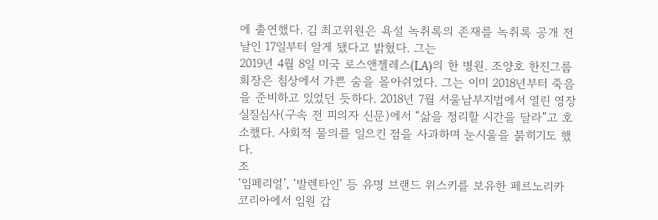에 출연했다. 김 최고위원은 욕설 녹취록의 존재를 녹취록 공개 전날인 17일부터 알게 됐다고 밝혔다. 그는
2019년 4월 8일 미국 로스앤젤레스(LA)의 한 병원. 조양호 한진그룹 회장은 침상에서 가쁜 숨을 몰아쉬었다. 그는 이미 2018년부터 죽음을 준비하고 있었던 듯하다. 2018년 7월 서울남부지법에서 열린 영장실질심사(구속 전 피의자 신문)에서 “삶을 정리할 시간을 달라”고 호소했다. 사회적 물의를 일으킨 점을 사과하며 눈시울을 붉히기도 했다.
조
‘임페리얼’, ‘발렌타인’ 등 유명 브랜드 위스키를 보유한 페르노리카 코리아에서 임원 갑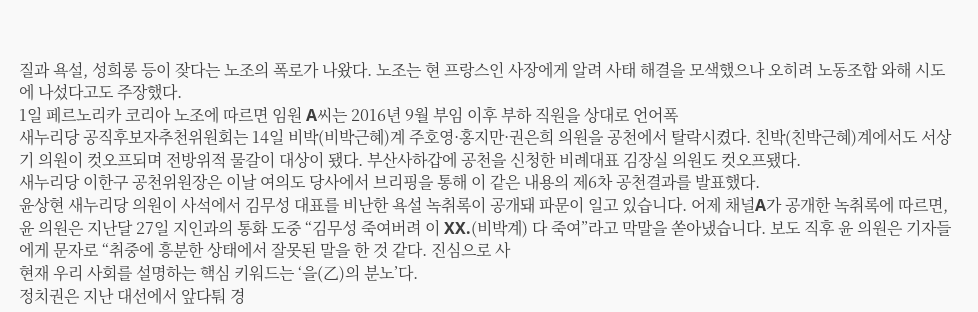질과 욕설, 성희롱 등이 잦다는 노조의 폭로가 나왔다. 노조는 현 프랑스인 사장에게 알려 사태 해결을 모색했으나 오히려 노동조합 와해 시도에 나섰다고도 주장했다.
1일 페르노리카 코리아 노조에 따르면 임원 A씨는 2016년 9월 부임 이후 부하 직원을 상대로 언어폭
새누리당 공직후보자추천위원회는 14일 비박(비박근혜)계 주호영·홍지만·권은희 의원을 공천에서 탈락시켰다. 친박(친박근혜)계에서도 서상기 의원이 컷오프되며 전방위적 물갈이 대상이 됐다. 부산사하갑에 공천을 신청한 비례대표 김장실 의원도 컷오프됐다.
새누리당 이한구 공천위원장은 이날 여의도 당사에서 브리핑을 통해 이 같은 내용의 제6차 공천결과를 발표했다.
윤상현 새누리당 의원이 사석에서 김무성 대표를 비난한 욕설 녹취록이 공개돼 파문이 일고 있습니다. 어제 채널A가 공개한 녹취록에 따르면, 윤 의원은 지난달 27일 지인과의 통화 도중 “김무성 죽여버려 이 XX.(비박계) 다 죽여”라고 막말을 쏟아냈습니다. 보도 직후 윤 의원은 기자들에게 문자로 “취중에 흥분한 상태에서 잘못된 말을 한 것 같다. 진심으로 사
현재 우리 사회를 설명하는 핵심 키워드는 ‘을(乙)의 분노’다.
정치권은 지난 대선에서 앞다퉈 경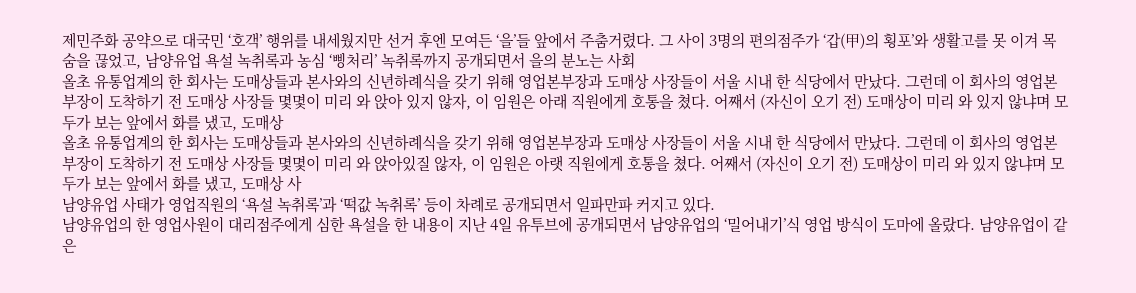제민주화 공약으로 대국민 ‘호객’ 행위를 내세웠지만 선거 후엔 모여든 ‘을’들 앞에서 주춤거렸다. 그 사이 3명의 편의점주가 ‘갑(甲)의 횡포’와 생활고를 못 이겨 목숨을 끊었고, 남양유업 욕설 녹취록과 농심 ‘삥처리’ 녹취록까지 공개되면서 을의 분노는 사회
올초 유통업계의 한 회사는 도매상들과 본사와의 신년하례식을 갖기 위해 영업본부장과 도매상 사장들이 서울 시내 한 식당에서 만났다. 그런데 이 회사의 영업본부장이 도착하기 전 도매상 사장들 몇몇이 미리 와 앉아 있지 않자, 이 임원은 아래 직원에게 호통을 쳤다. 어째서 (자신이 오기 전) 도매상이 미리 와 있지 않냐며 모두가 보는 앞에서 화를 냈고, 도매상
올초 유통업계의 한 회사는 도매상들과 본사와의 신년하례식을 갖기 위해 영업본부장과 도매상 사장들이 서울 시내 한 식당에서 만났다. 그런데 이 회사의 영업본부장이 도착하기 전 도매상 사장들 몇몇이 미리 와 앉아있질 않자, 이 임원은 아랫 직원에게 호통을 쳤다. 어째서 (자신이 오기 전) 도매상이 미리 와 있지 않냐며 모두가 보는 앞에서 화를 냈고, 도매상 사
남양유업 사태가 영업직원의 ‘욕설 녹취록’과 ‘떡값 녹취록’ 등이 차례로 공개되면서 일파만파 커지고 있다.
남양유업의 한 영업사원이 대리점주에게 심한 욕설을 한 내용이 지난 4일 유투브에 공개되면서 남양유업의 ‘밀어내기’식 영업 방식이 도마에 올랐다. 남양유업이 같은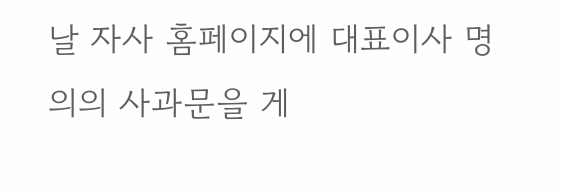날 자사 홈페이지에 대표이사 명의의 사과문을 게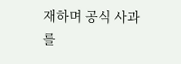재하며 공식 사과를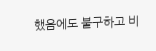했음에도 불구하고 비